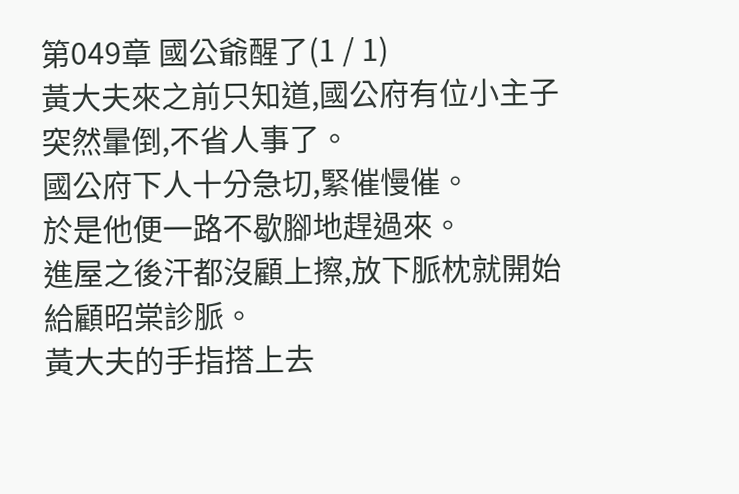第049章 國公爺醒了(1 / 1)
黃大夫來之前只知道,國公府有位小主子突然暈倒,不省人事了。
國公府下人十分急切,緊催慢催。
於是他便一路不歇腳地趕過來。
進屋之後汗都沒顧上擦,放下脈枕就開始給顧昭棠診脈。
黃大夫的手指搭上去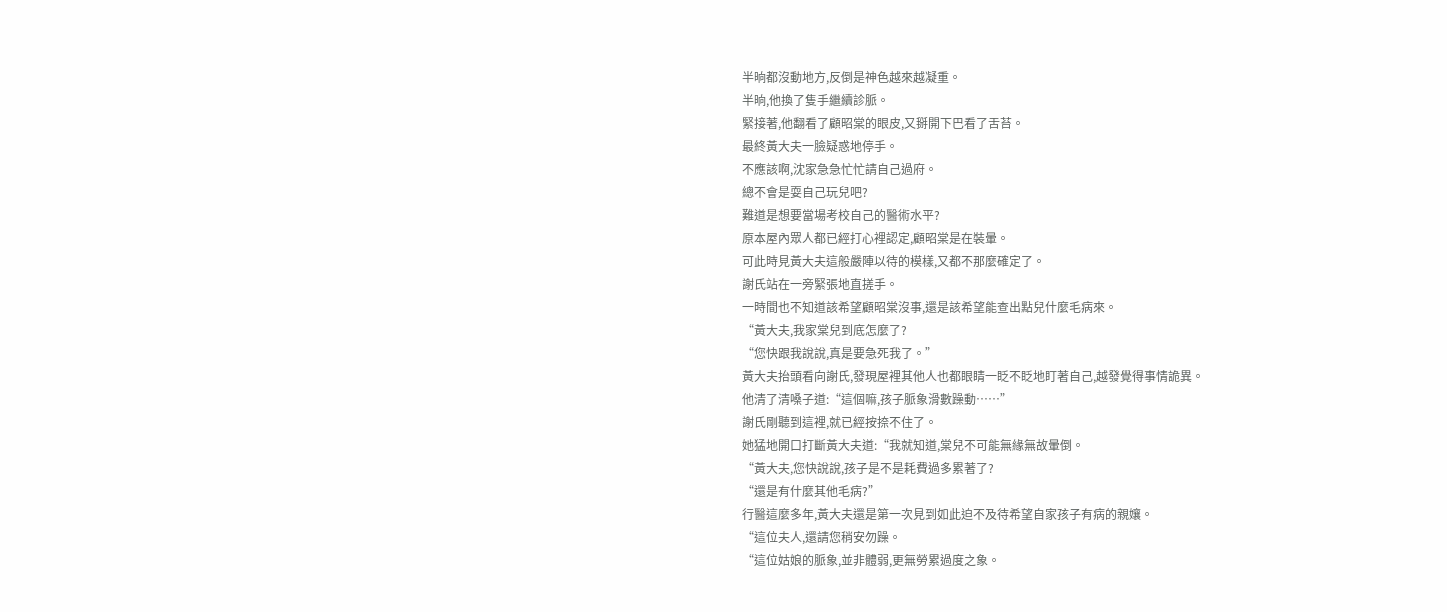半晌都沒動地方,反倒是神色越來越凝重。
半晌,他換了隻手繼續診脈。
緊接著,他翻看了顧昭棠的眼皮,又掰開下巴看了舌苔。
最終黃大夫一臉疑惑地停手。
不應該啊,沈家急急忙忙請自己過府。
總不會是耍自己玩兒吧?
難道是想要當場考校自己的醫術水平?
原本屋內眾人都已經打心裡認定,顧昭棠是在裝暈。
可此時見黃大夫這般嚴陣以待的模樣,又都不那麼確定了。
謝氏站在一旁緊張地直搓手。
一時間也不知道該希望顧昭棠沒事,還是該希望能查出點兒什麼毛病來。
“黃大夫,我家棠兒到底怎麼了?
“您快跟我說說,真是要急死我了。”
黃大夫抬頭看向謝氏,發現屋裡其他人也都眼睛一眨不眨地盯著自己,越發覺得事情詭異。
他清了清嗓子道:“這個嘛,孩子脈象滑數躁動……”
謝氏剛聽到這裡,就已經按捺不住了。
她猛地開口打斷黃大夫道:“我就知道,棠兒不可能無緣無故暈倒。
“黃大夫,您快說說,孩子是不是耗費過多累著了?
“還是有什麼其他毛病?”
行醫這麼多年,黃大夫還是第一次見到如此迫不及待希望自家孩子有病的親孃。
“這位夫人,還請您稍安勿躁。
“這位姑娘的脈象,並非體弱,更無勞累過度之象。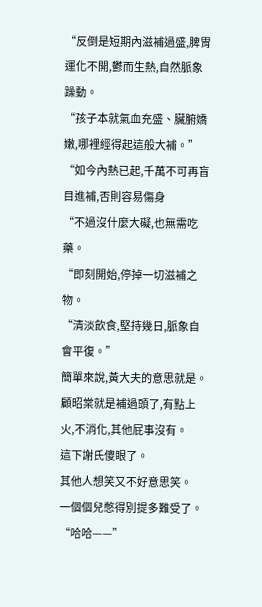“反倒是短期內滋補過盛,脾胃運化不開,鬱而生熱,自然脈象躁動。
“孩子本就氣血充盛、臟腑嬌嫩,哪裡經得起這般大補。”
“如今內熱已起,千萬不可再盲目進補,否則容易傷身
“不過沒什麼大礙,也無需吃藥。
“即刻開始,停掉一切滋補之物。
“清淡飲食,堅持幾日,脈象自會平復。”
簡單來說,黃大夫的意思就是。
顧昭棠就是補過頭了,有點上火,不消化,其他屁事沒有。
這下謝氏傻眼了。
其他人想笑又不好意思笑。
一個個兒憋得別提多難受了。
“哈哈——”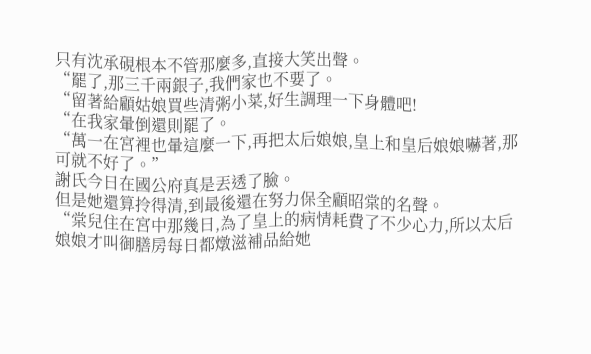只有沈承硯根本不管那麼多,直接大笑出聲。
“罷了,那三千兩銀子,我們家也不要了。
“留著給顧姑娘買些清粥小菜,好生調理一下身體吧!
“在我家暈倒還則罷了。
“萬一在宮裡也暈這麼一下,再把太后娘娘,皇上和皇后娘娘嚇著,那可就不好了。”
謝氏今日在國公府真是丟透了臉。
但是她還算拎得清,到最後還在努力保全顧昭棠的名聲。
“棠兒住在宮中那幾日,為了皇上的病情耗費了不少心力,所以太后娘娘才叫御膳房每日都燉滋補品給她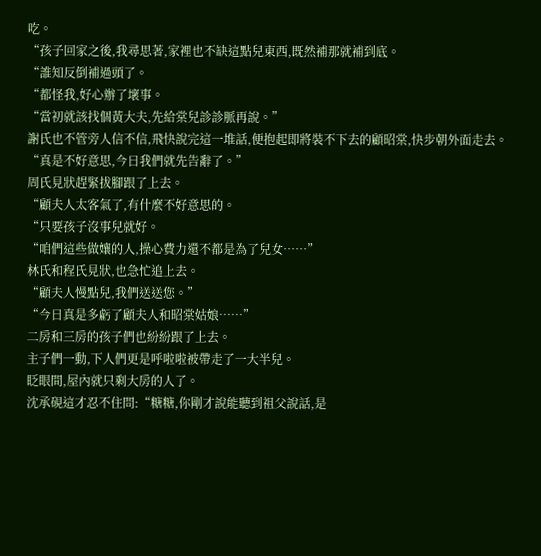吃。
“孩子回家之後,我尋思著,家裡也不缺這點兒東西,既然補那就補到底。
“誰知反倒補過頭了。
“都怪我,好心辦了壞事。
“當初就該找個黃大夫,先給棠兒診診脈再說。”
謝氏也不管旁人信不信,飛快說完這一堆話,便抱起即將裝不下去的顧昭棠,快步朝外面走去。
“真是不好意思,今日我們就先告辭了。”
周氏見狀趕緊拔腳跟了上去。
“顧夫人太客氣了,有什麼不好意思的。
“只要孩子沒事兒就好。
“咱們這些做孃的人,操心費力還不都是為了兒女……”
林氏和程氏見狀,也急忙追上去。
“顧夫人慢點兒,我們送送您。”
“今日真是多虧了顧夫人和昭棠姑娘……”
二房和三房的孩子們也紛紛跟了上去。
主子們一動,下人們更是呼啦啦被帶走了一大半兒。
眨眼間,屋內就只剩大房的人了。
沈承硯這才忍不住問:“糖糖,你剛才說能聽到祖父說話,是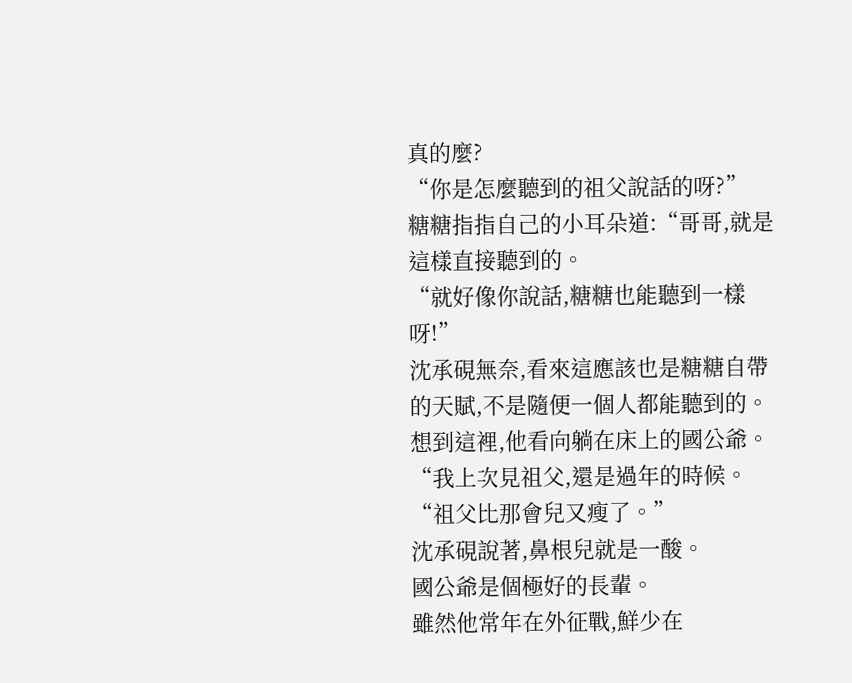真的麼?
“你是怎麼聽到的祖父說話的呀?”
糖糖指指自己的小耳朵道:“哥哥,就是這樣直接聽到的。
“就好像你說話,糖糖也能聽到一樣呀!”
沈承硯無奈,看來這應該也是糖糖自帶的天賦,不是隨便一個人都能聽到的。
想到這裡,他看向躺在床上的國公爺。
“我上次見祖父,還是過年的時候。
“祖父比那會兒又瘦了。”
沈承硯說著,鼻根兒就是一酸。
國公爺是個極好的長輩。
雖然他常年在外征戰,鮮少在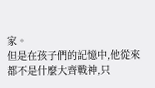家。
但是在孩子們的記憶中,他從來都不是什麼大齊戰神,只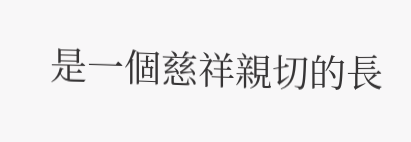是一個慈祥親切的長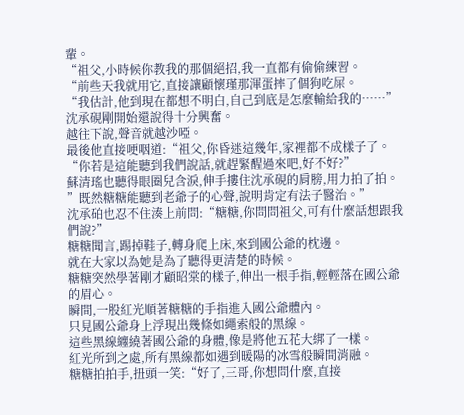輩。
“祖父,小時候你教我的那個絕招,我一直都有偷偷練習。
“前些天我就用它,直接讓顧懷瑾那渾蛋摔了個狗吃屎。
“我估計,他到現在都想不明白,自己到底是怎麼輸給我的……”
沈承硯剛開始還說得十分興奮。
越往下說,聲音就越沙啞。
最後他直接哽咽道:“祖父,你昏迷這幾年,家裡都不成樣子了。
“你若是這能聽到我們說話,就趕緊醒過來吧,好不好?”
蘇清瑤也聽得眼圈兒含淚,伸手摟住沈承硯的肩膀,用力拍了拍。
”既然糖糖能聽到老爺子的心聲,說明肯定有法子醫治。”
沈承砶也忍不住湊上前問:“糖糖,你問問祖父,可有什麼話想跟我們說?”
糖糖聞言,踢掉鞋子,轉身爬上床,來到國公爺的枕邊。
就在大家以為她是為了聽得更清楚的時候。
糖糖突然學著剛才顧昭棠的樣子,伸出一根手指,輕輕落在國公爺的眉心。
瞬間,一股紅光順著糖糖的手指進入國公爺體內。
只見國公爺身上浮現出幾條如繩索般的黑線。
這些黑線纏繞著國公爺的身體,像是將他五花大綁了一樣。
紅光所到之處,所有黑線都如遇到暖陽的冰雪般瞬間消融。
糖糖拍拍手,扭頭一笑:“好了,三哥,你想問什麼,直接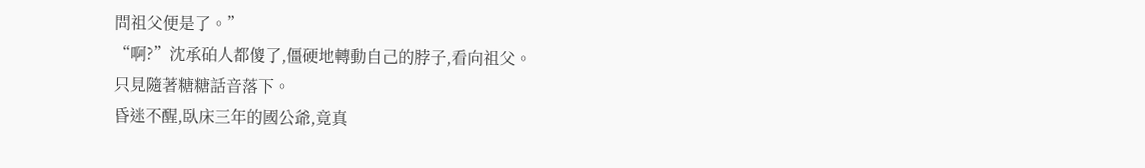問祖父便是了。”
“啊?”沈承砶人都傻了,僵硬地轉動自己的脖子,看向祖父。
只見隨著糖糖話音落下。
昏迷不醒,臥床三年的國公爺,竟真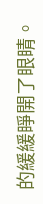的緩緩睜開了眼睛。